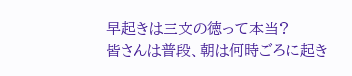早起きは三文の徳って本当?
皆さんは普段、朝は何時ごろに起き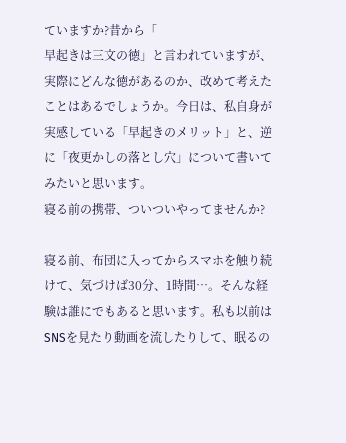ていますか?昔から「
早起きは三文の徳」と言われていますが、実際にどんな徳があるのか、改めて考えたことはあるでしょうか。今日は、私自身が実感している「早起きのメリット」と、逆に「夜更かしの落とし穴」について書いてみたいと思います。
寝る前の携帯、ついついやってませんか?

寝る前、布団に入ってからスマホを触り続けて、気づけば30分、1時間…。そんな経験は誰にでもあると思います。私も以前はSNSを見たり動画を流したりして、眠るの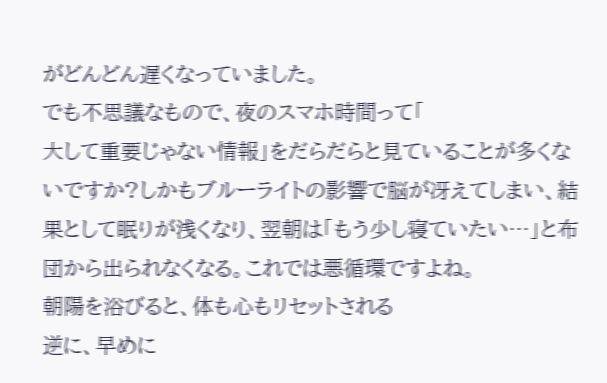がどんどん遅くなっていました。
でも不思議なもので、夜のスマホ時間って「
大して重要じゃない情報」をだらだらと見ていることが多くないですか?しかもブルーライトの影響で脳が冴えてしまい、結果として眠りが浅くなり、翌朝は「もう少し寝ていたい…」と布団から出られなくなる。これでは悪循環ですよね。
朝陽を浴びると、体も心もリセットされる
逆に、早めに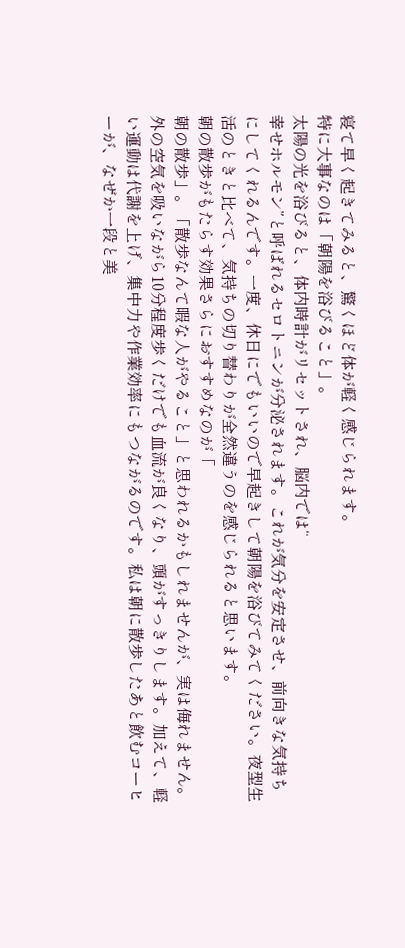寝て早く起きてみると、驚くほど体が軽く感じられます。
特に大事なのは「朝陽を浴びること」。
太陽の光を浴びると、体内時計がリセットされ、脳内では“
幸せホルモン”と呼ばれるセロトニンが分泌されます。これが気分を安定させ、前向きな気持ちにしてくれるんです。一度、休日にでもいいので早起きして朝陽を浴びてみてください。夜型生活のときと比べて、気持ちの切り替わりが全然違うのを感じられると思います。
朝の散歩がもたらす効果さらにおすすめなのが「
朝の散歩」。「散歩なんて暇な人がやること」と思われるかもしれませんが、実は侮れません。外の空気を吸いながら10分程度歩くだけでも血流が良くなり、頭がすっきりします。加えて、軽い運動は代謝を上げ、集中力や作業効率にもつながるのです。私は朝に散歩したあと飲むコーヒーが、なぜか一段と美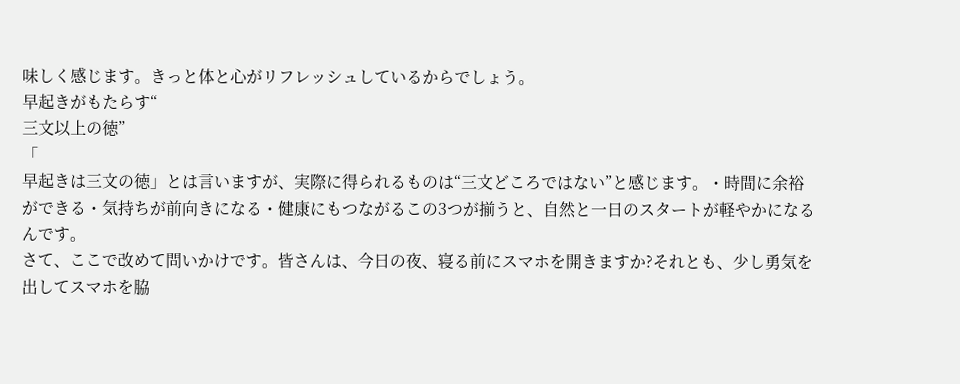味しく感じます。きっと体と心がリフレッシュしているからでしょう。
早起きがもたらす“
三文以上の徳”
「
早起きは三文の徳」とは言いますが、実際に得られるものは“三文どころではない”と感じます。・時間に余裕ができる・気持ちが前向きになる・健康にもつながるこの3つが揃うと、自然と一日のスタートが軽やかになるんです。
さて、ここで改めて問いかけです。皆さんは、今日の夜、寝る前にスマホを開きますか?それとも、少し勇気を出してスマホを脇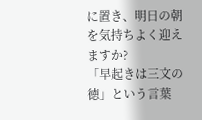に置き、明日の朝を気持ちよく迎えますか?
「早起きは三文の徳」という言葉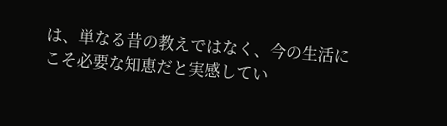は、単なる昔の教えではなく、今の生活にこそ必要な知恵だと実感してい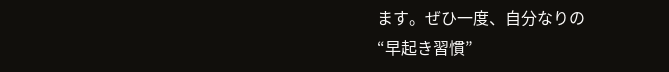ます。ぜひ一度、自分なりの
“早起き習慣”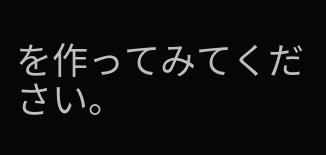を作ってみてください。